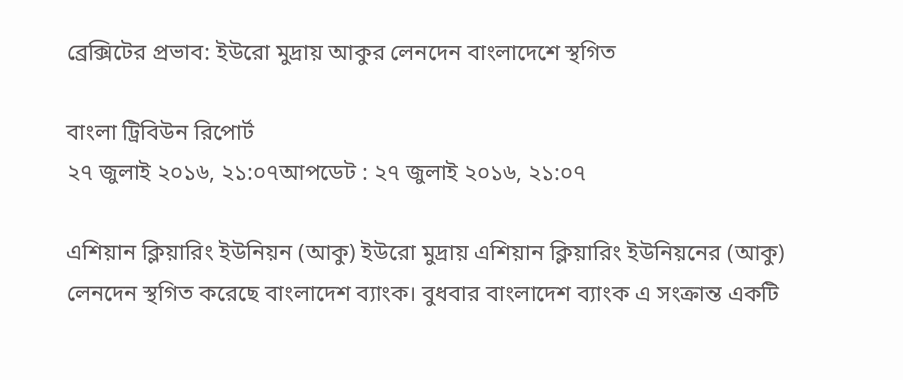ব্রেক্সিটের প্রভাব: ইউরো মুদ্রায় আকুর লেনদেন বাংলাদেশে স্থগিত

বাংলা ট্রিবিউন রিপোর্ট
২৭ জুলাই ২০১৬, ২১:০৭আপডেট : ২৭ জুলাই ২০১৬, ২১:০৭

এশিয়ান ক্লিয়ারিং ইউনিয়ন (আকু) ইউরো মুদ্রায় এশিয়ান ক্লিয়ারিং ইউনিয়নের (আকু) লেনদেন স্থগিত করেছে বাংলাদেশ ব্যাংক। বুধবার বাংলাদেশ ব্যাংক এ সংক্রান্ত একটি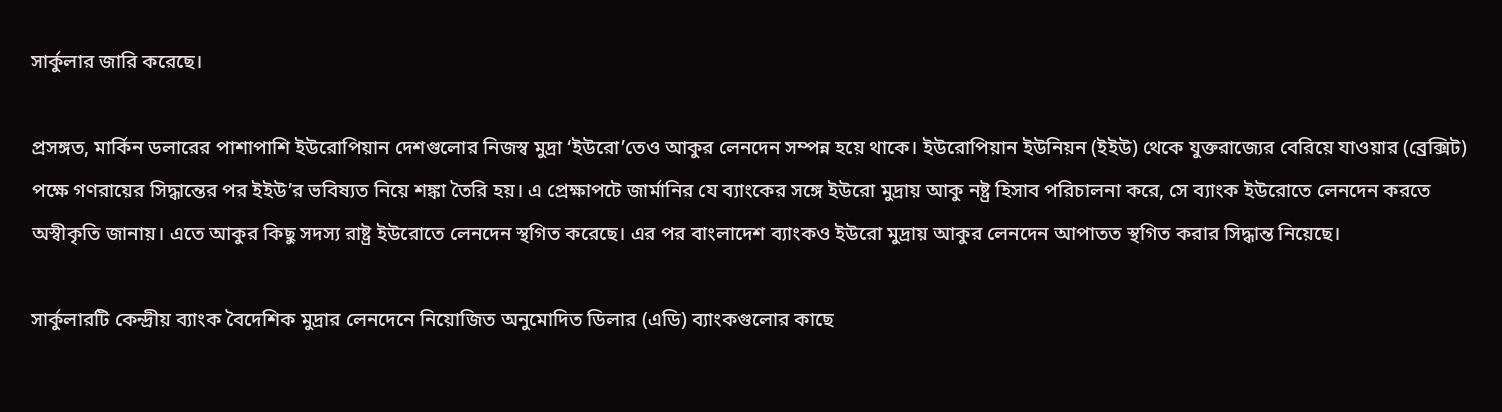সার্কুলার জারি করেছে।

প্রসঙ্গত, মার্কিন ডলারের পাশাপাশি ইউরোপিয়ান দেশগুলোর নিজস্ব মুদ্রা ‘ইউরো’তেও আকুর লেনদেন সম্পন্ন হয়ে থাকে। ইউরোপিয়ান ইউনিয়ন (ইইউ) থেকে যুক্তরাজ্যের বেরিয়ে যাওয়ার (ব্রেক্সিট) পক্ষে গণরায়ের সিদ্ধান্তের পর ইইউ’র ভবিষ্যত নিয়ে শঙ্কা তৈরি হয়। এ প্রেক্ষাপটে জার্মানির যে ব্যাংকের সঙ্গে ইউরো মুদ্রায় আকু নষ্ট্র হিসাব পরিচালনা করে, সে ব্যাংক ইউরোতে লেনদেন করতে অস্বীকৃতি জানায়। এতে আকুর কিছু সদস্য রাষ্ট্র ইউরোতে লেনদেন স্থগিত করেছে। এর পর বাংলাদেশ ব্যাংকও ইউরো মুদ্রায় আকুর লেনদেন আপাতত স্থগিত করার সিদ্ধান্ত নিয়েছে।

সার্কুলারটি কেন্দ্রীয় ব্যাংক বৈদেশিক মুদ্রার লেনদেনে নিয়োজিত অনুমোদিত ডিলার (এডি) ব্যাংকগুলোর কাছে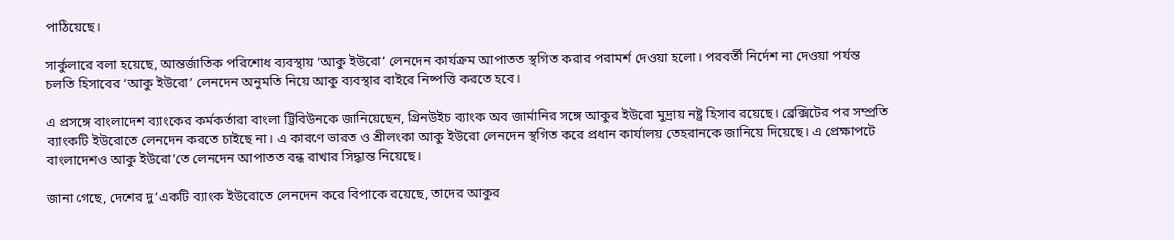পাঠিয়েছে।

সার্কুলারে বলা হয়েছে, আন্তর্জাতিক পরিশোধ ব্যবস্থায় ‘আকু ইউরো’ লেনদেন কার্যক্রম আপাতত স্থগিত করার পরামর্শ দেওয়া হলো। পরবর্তী নির্দেশ না দেওয়া পর্যন্ত চলতি হিসাবের ‘আকু ইউরো’ লেনদেন অনুমতি নিয়ে আকু ব্যবস্থার বাইরে নিষ্পত্তি করতে হবে।

এ প্রসঙ্গে বাংলাদেশ ব্যাংকের কর্মকর্তারা বাংলা ট্রিবিউনকে জানিয়েছেন, গ্রিনউইচ ব্যাংক অব জার্মানির সঙ্গে আকুর ইউরো মুদ্রায় নষ্ট্র হিসাব রয়েছে। ব্রেক্সিটের পর সম্প্রতি ব্যাংকটি ইউরোতে লেনদেন করতে চাইছে না। এ কারণে ভারত ও শ্রীলংকা আকু ইউরো লেনদেন স্থগিত করে প্রধান কার্যালয় তেহরানকে জানিয়ে দিয়েছে। এ প্রেক্ষাপটে বাংলাদেশও আকু ইউরো’তে লেনদেন আপাতত বন্ধ রাখার সিদ্ধান্ত নিয়েছে।

জানা গেছে, দেশের দু’একটি ব্যাংক ইউরোতে লেনদেন করে বিপাকে রয়েছে, তাদের আকুর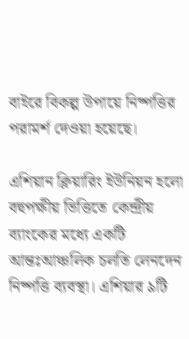বাইরে বিকল্প উপায়ে নিষ্পত্তির পরামর্শ দেওয়া হয়েছে।

এশিয়ান ক্লিয়ারিং ইউনিয়ন হলো বহুপক্ষীয় ভিত্তিতে কেন্দ্রীয় ব্যাংকের মধ্যে একটি আন্তঃআঞ্চলিক চলতি লেনদেন নিষ্পত্তি ব্যবস্থা। এশিয়ার ৯টি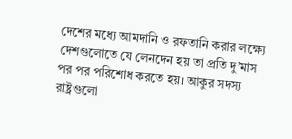দেশের মধ্যে আমদানি ও রফতানি করার লক্ষ্যে দেশগুলোতে যে লেনদেন হয় তা প্রতি দু’মাস পর পর পরিশোধ করতে হয়। আকুর সদস্য রাষ্ট্রগুলো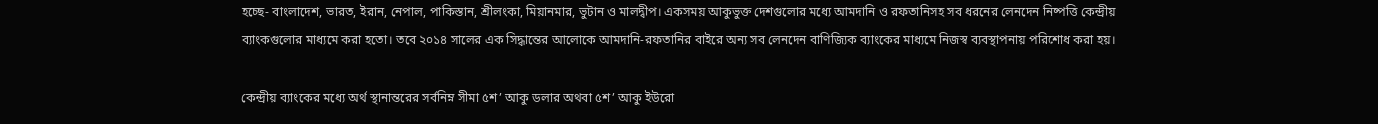হচ্ছে- বাংলাদেশ, ভারত, ইরান, নেপাল, পাকিস্তান, শ্রীলংকা, মিয়ানমার, ভুটান ও মালদ্বীপ। একসময় আকুভুক্ত দেশগুলোর মধ্যে আমদানি ও রফতানিসহ সব ধরনের লেনদেন নিষ্পত্তি কেন্দ্রীয় ব্যাংকগুলোর মাধ্যমে করা হতো। তবে ২০১৪ সালের এক সিদ্ধান্তের আলোকে আমদানি-রফতানির বাইরে অন্য সব লেনদেন বাণিজ্যিক ব্যাংকের মাধ্যমে নিজস্ব ব্যবস্থাপনায় পরিশোধ করা হয়।

কেন্দ্রীয় ব্যাংকের মধ্যে অর্থ স্থানান্তরের সর্বনিম্ন সীমা ৫শ’ আকু ডলার অথবা ৫শ’ আকু ইউরো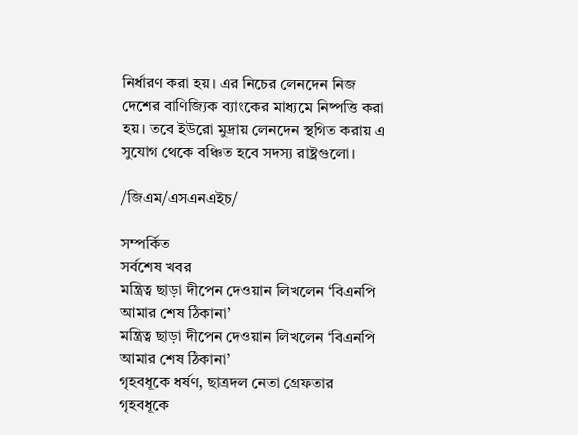নির্ধারণ করা হয়। এর নিচের লেনদেন নিজ দেশের বাণিজ্যিক ব্যাংকের মাধ্যমে নিষ্পত্তি করা হয়। তবে ইউরো মুদ্রায় লেনদেন স্থগিত করায় এ সুযোগ থেকে বঞ্চিত হবে সদস্য রাষ্ট্রগুলো।

/জিএম/এসএনএইচ/

সম্পর্কিত
সর্বশেষ খবর
মন্ত্রিত্ব ছাড়া দীপেন দেওয়ান লিখলেন ‘বিএনপি আমার শেষ ঠিকানা’
মন্ত্রিত্ব ছাড়া দীপেন দেওয়ান লিখলেন ‘বিএনপি আমার শেষ ঠিকানা’
গৃহবধূকে ধর্ষণ, ছাত্রদল নেতা গ্রেফতার
গৃহবধূকে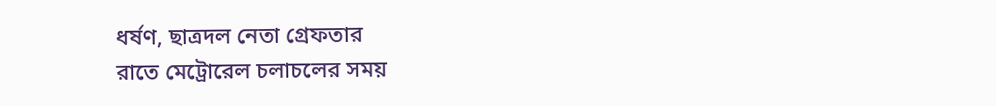ধর্ষণ, ছাত্রদল নেতা গ্রেফতার
রাতে মেট্রোরেল চলাচলের সময়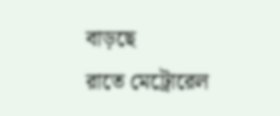বাড়ছে
রাতে মেট্রোরেল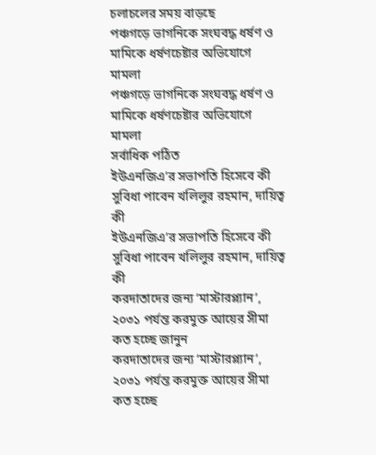চলাচলের সময় বাড়ছে
পঞ্চগড়ে ভাগনিকে সংঘবদ্ধ ধর্ষণ ও মামিকে ধর্ষণচেষ্টার অভিযোগে মামলা
পঞ্চগড়ে ভাগনিকে সংঘবদ্ধ ধর্ষণ ও মামিকে ধর্ষণচেষ্টার অভিযোগে মামলা
সর্বাধিক পঠিত
ইউএনজিএ’র সভাপতি হিসেবে কী সুবিধা পাবেন খলিলুর রহমান, দায়িত্ব কী
ইউএনজিএ’র সভাপতি হিসেবে কী সুবিধা পাবেন খলিলুর রহমান, দায়িত্ব কী
করদাতাদের জন্য ‘মাস্টারপ্ল্যান’, ২০৩১ পর্যন্ত করমুক্ত আয়ের সীমা কত হচ্ছে জানুন
করদাতাদের জন্য ‘মাস্টারপ্ল্যান’, ২০৩১ পর্যন্ত করমুক্ত আয়ের সীমা কত হচ্ছে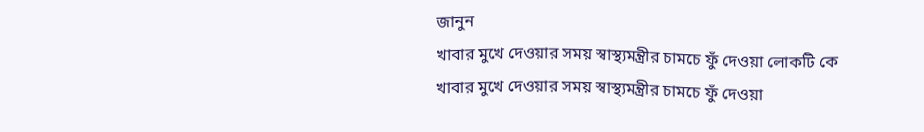জানুন
খাবার মুখে দেওয়ার সময় স্বাস্থ্যমন্ত্রীর চামচে ফুঁ দেওয়া লোকটি কে
খাবার মুখে দেওয়ার সময় স্বাস্থ্যমন্ত্রীর চামচে ফুঁ দেওয়া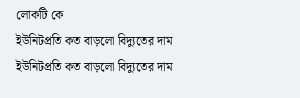লোকটি কে
ইউনিটপ্রতি কত বাড়লো বিদ্যুতের দাম
ইউনিটপ্রতি কত বাড়লো বিদ্যুতের দাম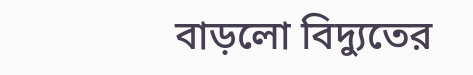বাড়লো বিদ্যুতের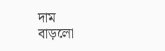দাম
বাড়লো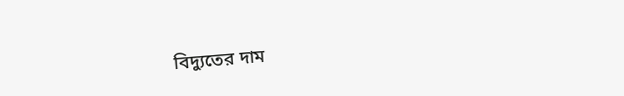বিদ্যুতের দাম